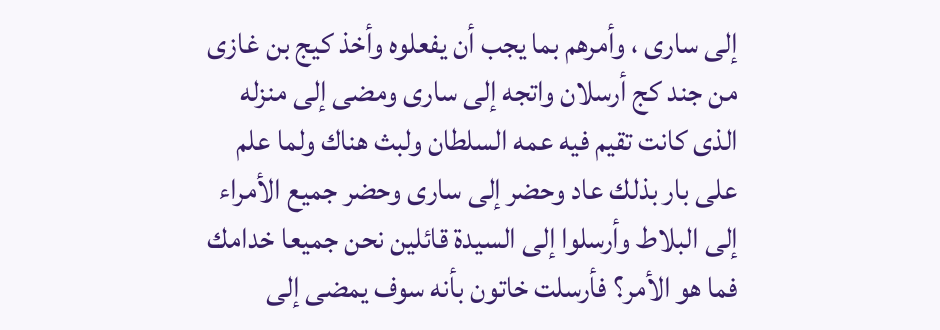إلى سارى ، وأمرهم بما يجب أن يفعلوه وأخذ كيج بن غازى من جند كج أرسلان واتجه إلى سارى ومضى إلى منزله الذى كانت تقيم فيه عمه السلطان ولبث هناك ولما علم على بار بذلك عاد وحضر إلى سارى وحضر جميع الأمراء إلى البلاط وأرسلوا إلى السيدة قائلين نحن جميعا خدامك فما هو الأمر؟ فأرسلت خاتون بأنه سوف يمضى إلى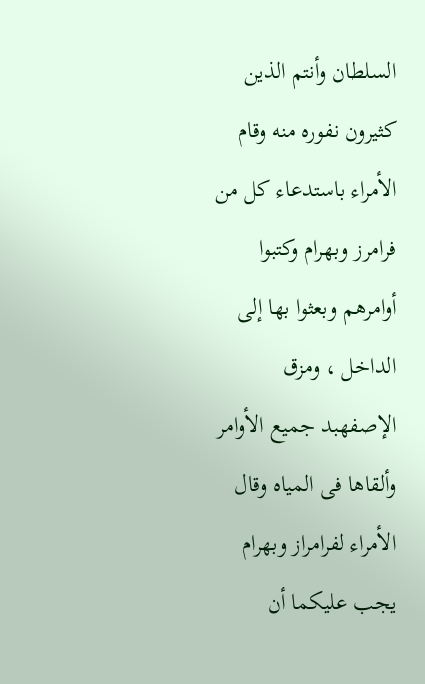السلطان وأنتم الذين كثيرون نفوره منه وقام الأمراء باستدعاء كل من فرامرز وبهرام وكتبوا أوامرهم وبعثوا بها إلى الداخل ، ومزق الإصفهبد جميع الأوامر وألقاها فى المياه وقال الأمراء لفرامراز وبهرام يجب عليكما أن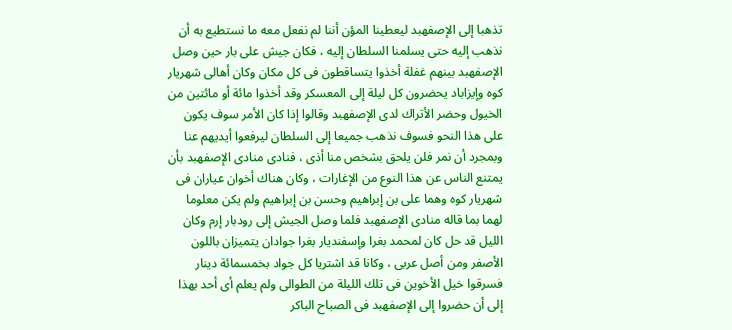تذهبا إلى الإصفهبد ليعطينا المؤن أننا لم نفعل معه ما نستطيع به أن نذهب إليه حتى يسلمنا السلطان إليه ، فكان جيش على بار حين وصل الإصفهبد بينهم غفلة أخذوا يتساقطون فى كل مكان وكان أهالى شهريار كوه وإيزاباد يحضرون كل ليلة إلى المعسكر وقد أخذوا مائة أو مائتين من الخيول وحضر الأتراك لدى الإصفهبد وقالوا إذا كان الأمر سوف يكون على هذا النحو فسوف نذهب جميعا إلى السلطان ليرفعوا أيديهم عنا وبمجرد أن نمر فلن يلحق بشخص منا أذى ، فنادى منادى الإصفهبد بأن يمتنع الناس عن هذا النوع من الإغارات ، وكان هناك أخوان عياران فى شهريار كوه وهما على بن إبراهيم وحسن بن إبراهيم ولم يكن معلوما لهما بما قاله منادى الإصفهبد فلما وصل الجيش إلى رودبار إرم وكان الليل قد حل كان لمحمد بغرا وإسفنديار بغرا جوادان يتميزان باللون الأصفر ومن أصل عربى ، وكانا قد اشتريا كل جواد بخمسمائة دينار فسرقوا خيل الأخوين فى تلك الليلة من الطوالى ولم يعلم أى أحد بهذا إلى أن حضروا إلى الإصفهبد فى الصباح الباكر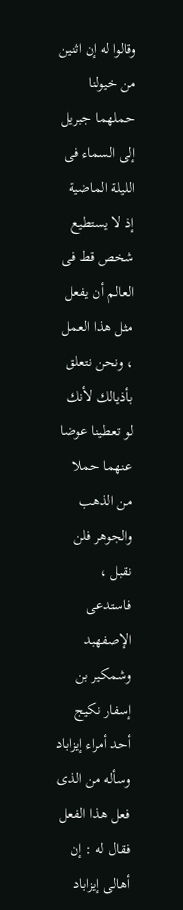وقالوا له إن اثنين من خيولنا حملهما جبريل إلى السماء فى الليلة الماضية إذ لا يستطيع شخص قط فى العالم أن يفعل مثل هذا العمل ، ونحن نتعلق بأذيالك لأنك لو تعطينا عوضا عنهما حملا من الذهب والجوهر فلن نقبل ، فاستدعى الإصفهبد وشمكير بن إسفار نكيج أحد أمراء إيزاباد وسأله من الذى فعل هذا الفعل فقال له : إن أهالى إيزاباد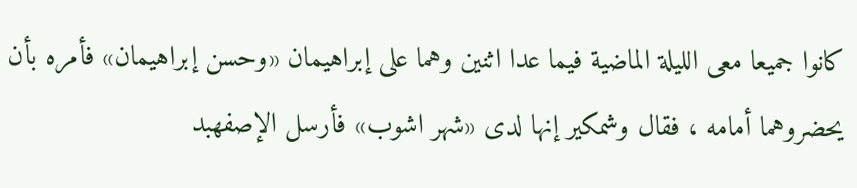كانوا جميعا معى الليلة الماضية فيما عدا اثنين وهما على إبراهيمان «وحسن إبراهيمان» فأمره بأن يحضروهما أمامه ، فقال وشمكير إنها لدى «شهر اشوب» فأرسل الإصفهبد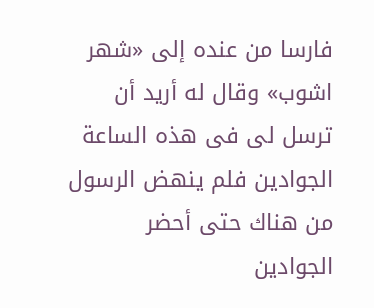فارسا من عنده إلى «شهر اشوب» وقال له أريد أن ترسل لى فى هذه الساعة الجوادين فلم ينهض الرسول من هناك حتى أحضر الجوادين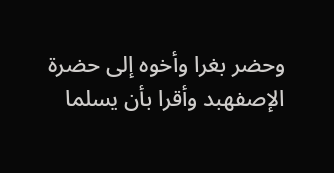وحضر بغرا وأخوه إلى حضرة الإصفهبد وأقرا بأن يسلما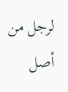لرجل من أصل